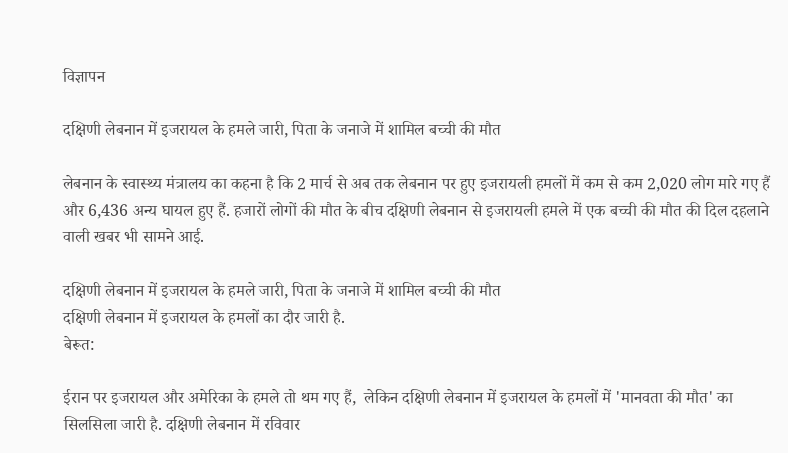विज्ञापन

दक्षिणी लेबनान में इजरायल के हमले जारी, पिता के जनाजे में शामिल बच्ची की मौत

लेबनान के स्वास्थ्य मंत्रालय का कहना है कि 2 मार्च से अब तक लेबनान पर हुए इजरायली हमलों में कम से कम 2,020 लोग मारे गए हैं और 6,436 अन्य घायल हुए हैं. हजारों लोगों की मौत के बीच दक्षिणी लेबनान से इजरायली हमले में एक बच्ची की मौत की दिल दहलाने वाली खबर भी सामने आई.

दक्षिणी लेबनान में इजरायल के हमले जारी, पिता के जनाजे में शामिल बच्ची की मौत
दक्षिणी लेबनान में इजरायल के हमलों का दौर जारी है.
बेरूत:

ईरान पर इजरायल और अमेरिका के हमले तो थम गए हैं,  लेकिन दक्षिणी लेबनान में इजरायल के हमलों में 'मानवता की मौत' का सिलसिला जारी है. दक्षिणी लेबनान में रविवार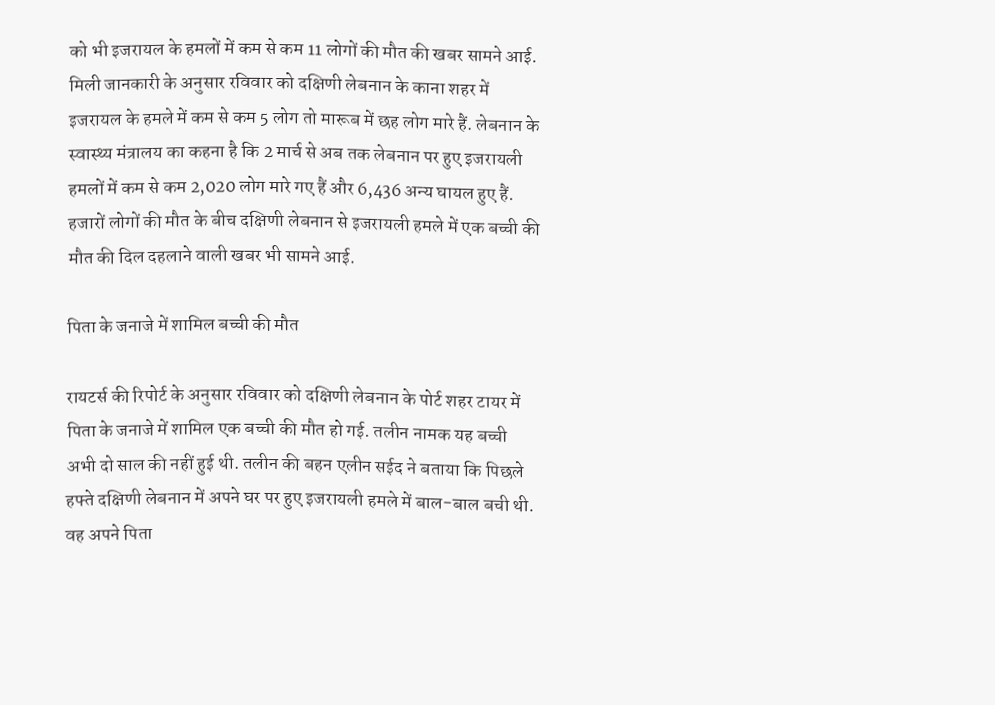को भी इजरायल के हमलों में कम से कम 11 लोगों की मौत की खबर सामने आई. मिली जानकारी के अनुसार रविवार को दक्षिणी लेबनान के काना शहर में इजरायल के हमले में कम से कम 5 लोग तो मारूब में छह लोग मारे हैं. लेबनान के स्वास्थ्य मंत्रालय का कहना है कि 2 मार्च से अब तक लेबनान पर हुए इजरायली हमलों में कम से कम 2,020 लोग मारे गए हैं और 6,436 अन्य घायल हुए हैं. हजारों लोगों की मौत के बीच दक्षिणी लेबनान से इजरायली हमले में एक बच्ची की मौत की दिल दहलाने वाली खबर भी सामने आई.

पिता के जनाजे में शामिल बच्ची की मौत

रायटर्स की रिपोर्ट के अनुसार रविवार को दक्षिणी लेबनान के पोर्ट शहर टायर में पिता के जनाजे में शामिल एक बच्ची की मौत हो गई. तलीन नामक यह बच्ची अभी दो साल की नहीं हुई थी. तलीन की बहन एलीन सईद ने बताया कि पिछले हफ्ते दक्षिणी लेबनान में अपने घर पर हुए इजरायली हमले में बाल-बाल बची थी. वह अपने पिता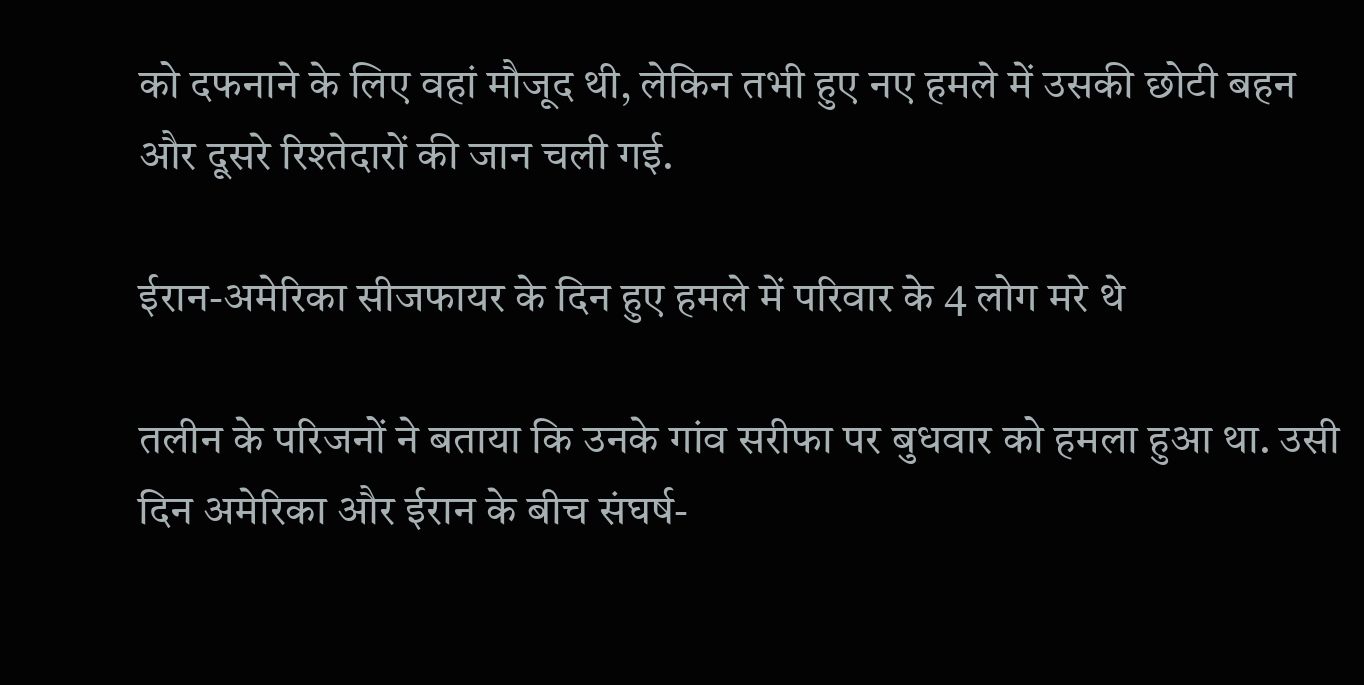को दफनाने के लिए वहां मौजूद थी, लेकिन तभी हुए नए हमले में उसकी छोटी बहन और दूसरे रिश्तेदारों की जान चली गई.

ईरान-अमेरिका सीजफायर के दिन हुए हमले में परिवार के 4 लोग मरे थे

तलीन के परिजनों ने बताया कि उनके गांव सरीफा पर बुधवार को हमला हुआ था. उसी दिन अमेरिका और ईरान के बीच संघर्ष-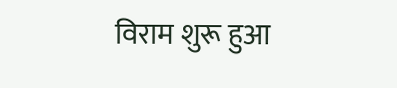विराम शुरू हुआ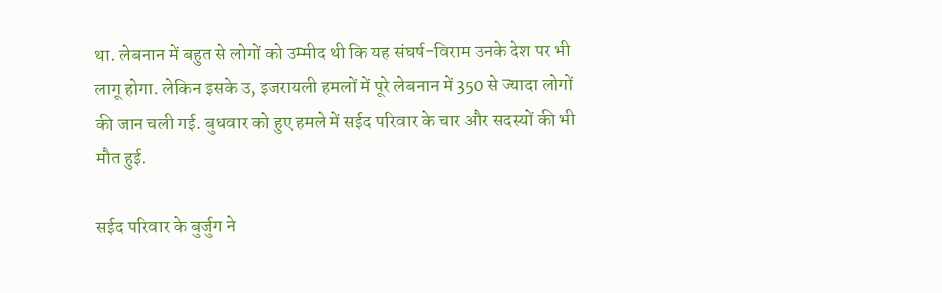था. लेबनान में बहुत से लोगों को उम्मीद थी कि यह संघर्ष-विराम उनके देश पर भी लागू होगा. लेकिन इसके उ, इजरायली हमलों में पूरे लेबनान में 350 से ज्यादा लोगों की जान चली गई. बुधवार को हुए हमले में सईद परिवार के चार और सदस्यों की भी मौत हुई.

सईद परिवार के बुर्जुग ने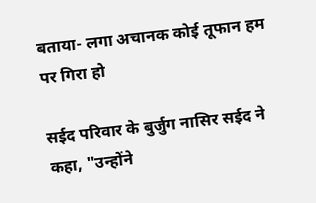बताया- लगा अचानक कोई तूफान हम पर गिरा हो

सईद परिवार के बुर्जुग नासिर सईद ने कहा, "उन्होंने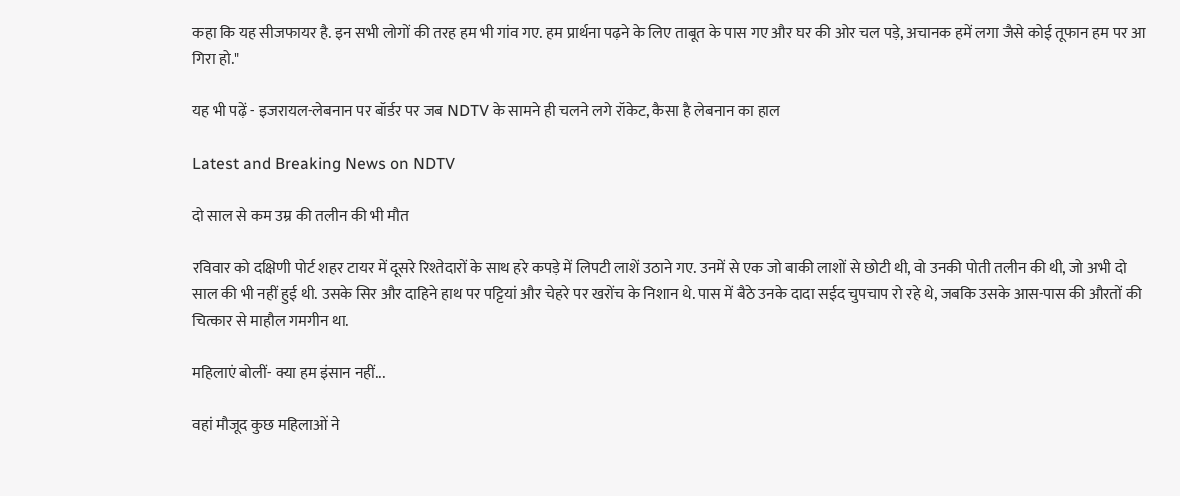कहा कि यह सीजफायर है. इन सभी लोगों की तरह हम भी गांव गए. हम प्रार्थना पढ़ने के लिए ताबूत के पास गए और घर की ओर चल पड़े, अचानक हमें लगा जैसे कोई तूफान हम पर आ गिरा हो."

यह भी पढ़ें - इजरायल-लेबनान पर बॉर्डर पर जब NDTV के सामने ही चलने लगे रॉकेट, कैसा है लेबनान का हाल

Latest and Breaking News on NDTV

दो साल से कम उम्र की तलीन की भी मौत

रविवार को दक्षिणी पोर्ट शहर टायर में दूसरे रिश्तेदारों के साथ हरे कपड़े में लिपटी लाशें उठाने गए. उनमें से एक जो बाकी लाशों से छोटी थी, वो उनकी पोती तलीन की थी, जो अभी दो साल की भी नहीं हुई थी. उसके सिर और दाहिने हाथ पर पट्टियां और चेहरे पर खरोंच के निशान थे. पास में बैठे उनके दादा सईद चुपचाप रो रहे थे, जबकि उसके आस-पास की औरतों की चित्कार से माहौल गमगीन था.

महिलाएं बोलीं- क्या हम इंसान नहीं...

वहां मौजूद कुछ महिलाओं ने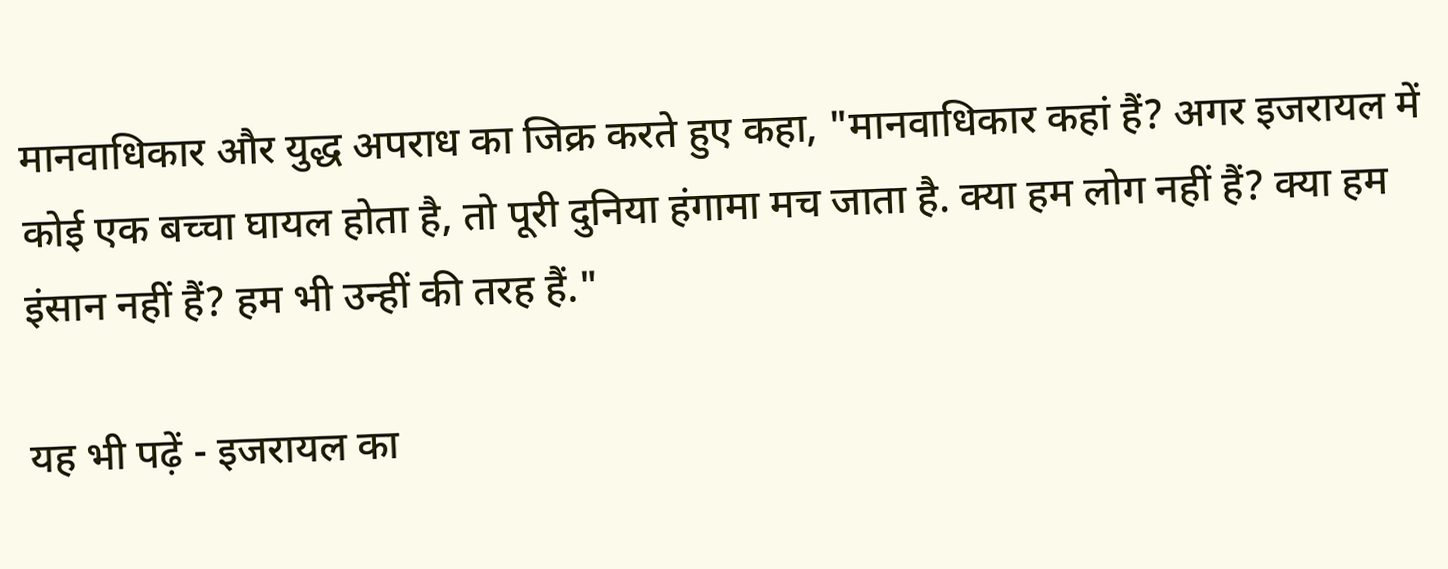मानवाधिकार और युद्ध अपराध का जिक्र करते हुए कहा, "मानवाधिकार कहां हैं? अगर इजरायल में कोई एक बच्चा घायल होता है, तो पूरी दुनिया हंगामा मच जाता है. क्या हम लोग नहीं हैं? क्या हम इंसान नहीं हैं? हम भी उन्हीं की तरह हैं."

यह भी पढ़ें - इजरायल का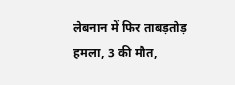लेबनान में फिर ताबड़तोड़ हमला, 3 की मौत,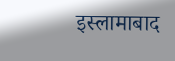इस्लामाबाद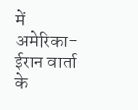में अमेरिका-ईरान वार्ता के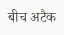बीच अटैक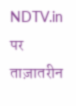NDTV.in पर ताज़ातरीन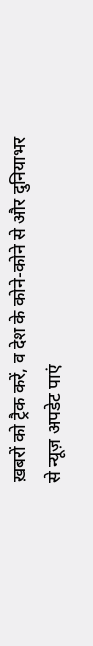ख़बरों को ट्रैक करें, व देश के कोने-कोने से और दुनियाभर से न्यूज़ अपडेट पाएं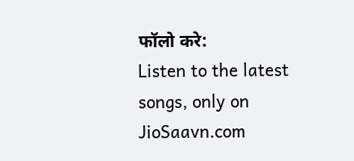फॉलो करे:
Listen to the latest songs, only on JioSaavn.com